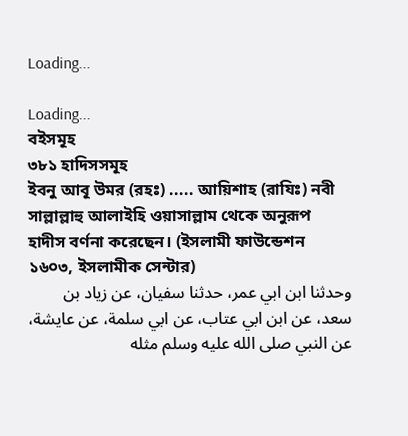Loading...

Loading...
বইসমূহ
৩৮১ হাদিসসমূহ
ইবনু আবূ উমর (রহঃ) ..... আয়িশাহ (রাযিঃ) নবী সাল্লাল্লাহু আলাইহি ওয়াসাল্লাম থেকে অনুরূপ হাদীস বর্ণনা করেছেন। (ইসলামী ফাউন্ডেশন ১৬০৩, ইসলামীক সেন্টার)
وحدثنا ابن ابي عمر، حدثنا سفيان، عن زياد بن سعد، عن ابن ابي عتاب، عن ابي سلمة، عن عايشة، عن النبي صلى الله عليه وسلم مثله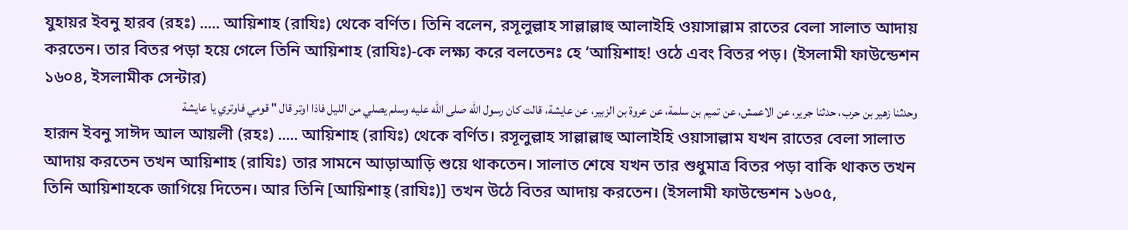যুহায়র ইবনু হারব (রহঃ) ..... আয়িশাহ (রাযিঃ) থেকে বর্ণিত। তিনি বলেন, রসূলুল্লাহ সাল্লাল্লাহু আলাইহি ওয়াসাল্লাম রাতের বেলা সালাত আদায় করতেন। তার বিতর পড়া হয়ে গেলে তিনি আয়িশাহ (রাযিঃ)-কে লক্ষ্য করে বলতেনঃ হে ‘আয়িশাহ! ওঠে এবং বিতর পড়। (ইসলামী ফাউন্ডেশন ১৬০৪, ইসলামীক সেন্টার)
وحدثنا زهير بن حرب، حدثنا جرير، عن الاعمش، عن تميم بن سلمة، عن عروة بن الزبير، عن عايشة، قالت كان رسول الله صلى الله عليه وسلم يصلي من الليل فاذا اوتر قال " قومي فاوتري يا عايشة
হারূন ইবনু সাঈদ আল আয়লী (রহঃ) ..... আয়িশাহ (রাযিঃ) থেকে বর্ণিত। রসূলুল্লাহ সাল্লাল্লাহু আলাইহি ওয়াসাল্লাম যখন রাতের বেলা সালাত আদায় করতেন তখন আয়িশাহ (রাযিঃ) তার সামনে আড়াআড়ি শুয়ে থাকতেন। সালাত শেষে যখন তার শুধুমাত্র বিতর পড়া বাকি থাকত তখন তিনি আয়িশাহকে জাগিয়ে দিতেন। আর তিনি [আয়িশাহ্ (রাযিঃ)] তখন উঠে বিতর আদায় করতেন। (ইসলামী ফাউন্ডেশন ১৬০৫,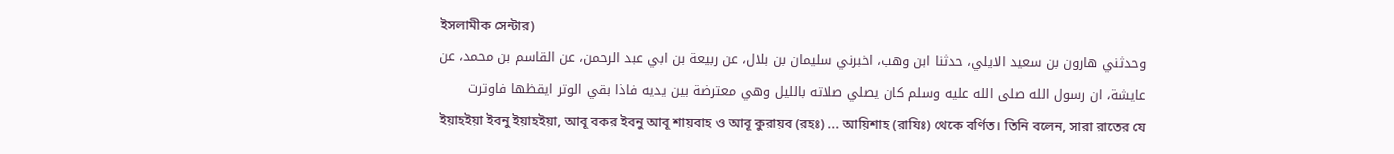ইসলামীক সেন্টার)
وحدثني هارون بن سعيد الايلي، حدثنا ابن وهب، اخبرني سليمان بن بلال، عن ربيعة بن ابي عبد الرحمن، عن القاسم بن محمد، عن عايشة، ان رسول الله صلى الله عليه وسلم كان يصلي صلاته بالليل وهي معترضة بين يديه فاذا بقي الوتر ايقظها فاوترت
ইয়াহইয়া ইবনু ইয়াহইয়া, আবূ বকর ইবনু আবূ শায়বাহ ও আবূ কুরায়ব (রহঃ) ... আয়িশাহ (রাযিঃ) থেকে বর্ণিত। তিনি বলেন, সারা রাতের যে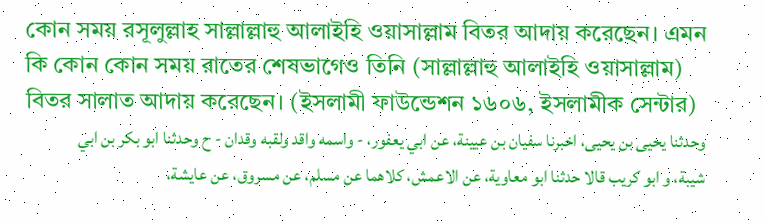কোন সময় রসূলুল্লাহ সাল্লাল্লাহু আলাইহি ওয়াসাল্লাম বিতর আদায় করেছেন। এমন কি কোন কোন সময় রাতের শেষভাগেও তিনি (সাল্লাল্লাহু আলাইহি ওয়াসাল্লাম) বিতর সালাত আদায় করেছেন। (ইসলামী ফাউন্ডেশন ১৬০৬, ইসলামীক সেন্টার)
وحدثنا يحيى بن يحيى، اخبرنا سفيان بن عيينة، عن ابي يعفور، - واسمه واقد ولقبه وقدان - ح وحدثنا ابو بكر بن ابي شيبة، و ابو كريب قالا حدثنا ابو معاوية، عن الاعمش، كلاهما عن مسلم، عن مسروق، عن عايشة،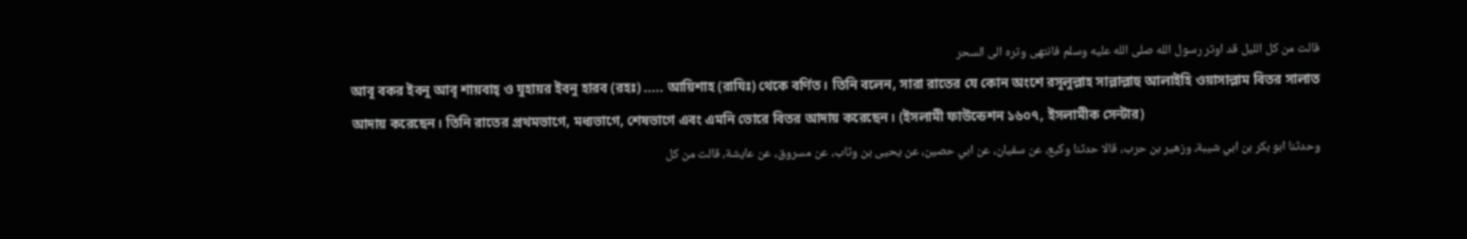قالت من كل الليل قد اوتر رسول الله صلى الله عليه وسلم فانتهى وتره الى السحر
আবূ বকর ইবনু আবৃ শায়বাহ্ ও যুহায়র ইবনু হারব (রহঃ) ..... আয়িশাহ (রাযিঃ) থেকে বর্ণিত। তিনি বলেন, সারা রাতের যে কোন অংশে রসূলুল্লাহ সাল্লাল্লাহু আলাইহি ওয়াসাল্লাম বিতর সালাত আদায় করেছেন। তিনি রাতের প্রথমভাগে, মধ্যভাগে, শেষভাগে এবং এমনি ভোরে বিতর আদায় করেছেন। (ইসলামী ফাউন্ডেশন ১৬০৭, ইসলামীক সেন্টার)
وحدثنا ابو بكر بن ابي شيبة، وزهير بن حرب، قالا حدثنا وكيع، عن سفيان، عن ابي حصين، عن يحيى بن وثاب، عن مسروق، عن عايشة، قالت من كل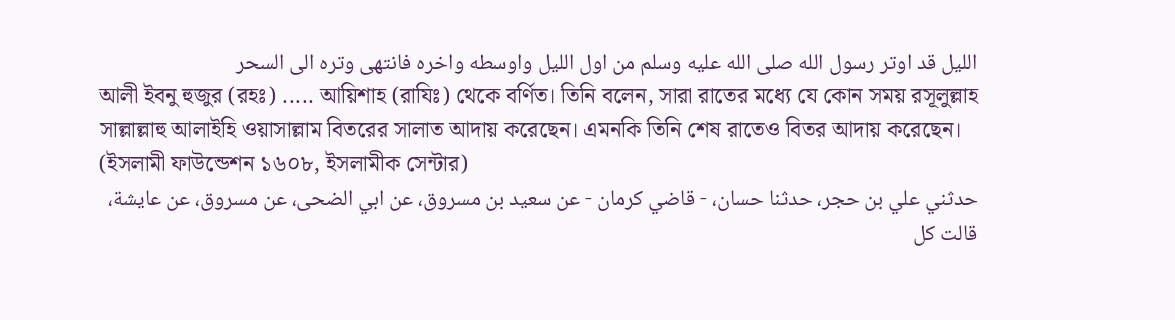الليل قد اوتر رسول الله صلى الله عليه وسلم من اول الليل واوسطه واخره فانتهى وتره الى السحر
আলী ইবনু হুজুর (রহঃ) ..... আয়িশাহ (রাযিঃ) থেকে বর্ণিত। তিনি বলেন, সারা রাতের মধ্যে যে কোন সময় রসূলুল্লাহ সাল্লাল্লাহু আলাইহি ওয়াসাল্লাম বিতরের সালাত আদায় করেছেন। এমনকি তিনি শেষ রাতেও বিতর আদায় করেছেন। (ইসলামী ফাউন্ডেশন ১৬০৮, ইসলামীক সেন্টার)
حدثني علي بن حجر، حدثنا حسان، - قاضي كرمان - عن سعيد بن مسروق، عن ابي الضحى، عن مسروق، عن عايشة، قالت كل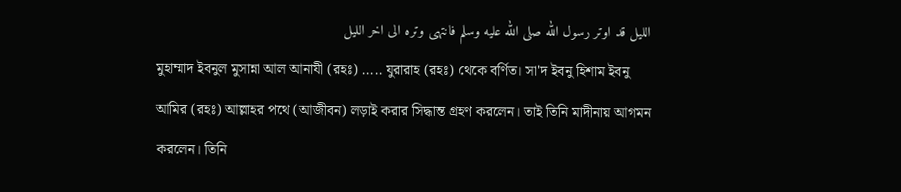الليل قد اوتر رسول الله صلى الله عليه وسلم فانتهى وتره الى اخر الليل
মুহাম্মাদ ইবনুল মুসান্না আল আনাযী (রহঃ) ..... যুরারাহ (রহঃ) থেকে বর্ণিত। সা'দ ইবনু হিশাম ইবনু আমির (রহঃ) আল্লাহর পথে (আজীবন) লড়াই করার সিদ্ধান্ত গ্রহণ করলেন। তাই তিনি মাদীনায় আগমন করলেন। তিনি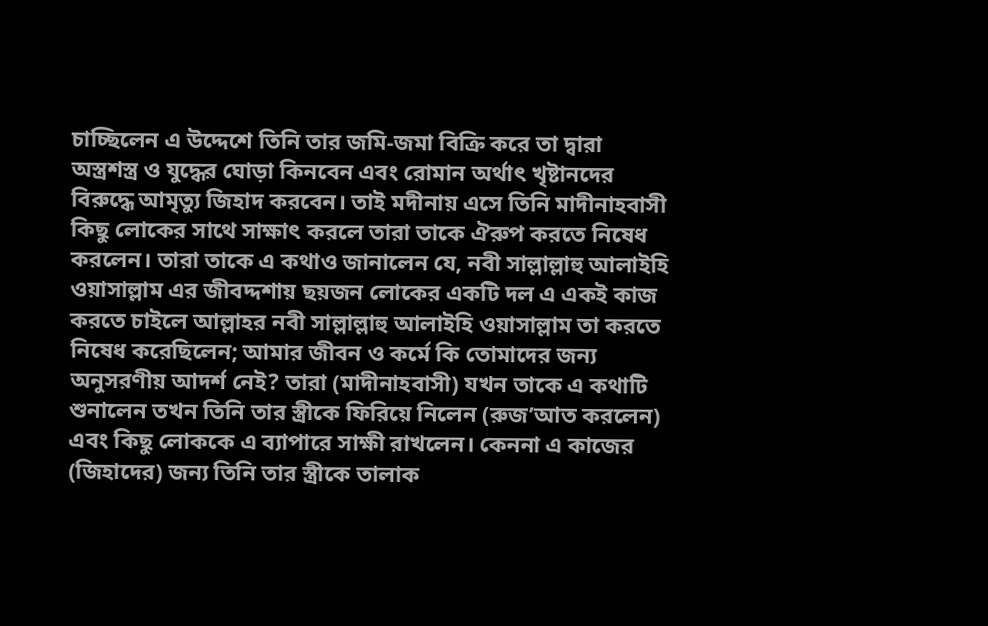চাচ্ছিলেন এ উদ্দেশে তিনি তার জমি-জমা বিক্রি করে তা দ্বারা অস্ত্রশস্ত্র ও যুদ্ধের ঘোড়া কিনবেন এবং রোমান অর্থাৎ খৃষ্টানদের বিরুদ্ধে আমৃত্যু জিহাদ করবেন। তাই মদীনায় এসে তিনি মাদীনাহবাসী কিছু লোকের সাথে সাক্ষাৎ করলে তারা তাকে ঐরুপ করতে নিষেধ করলেন। তারা তাকে এ কথাও জানালেন যে, নবী সাল্লাল্লাহু আলাইহি ওয়াসাল্লাম এর জীবদ্দশায় ছয়জন লোকের একটি দল এ একই কাজ করতে চাইলে আল্লাহর নবী সাল্লাল্লাহু আলাইহি ওয়াসাল্লাম তা করতে নিষেধ করেছিলেন; আমার জীবন ও কর্মে কি তোমাদের জন্য অনুসরণীয় আদর্শ নেই? তারা (মাদীনাহবাসী) যখন তাকে এ কথাটি শুনালেন তখন তিনি তার স্ত্রীকে ফিরিয়ে নিলেন (রুজ’আত করলেন) এবং কিছু লোককে এ ব্যাপারে সাক্ষী রাখলেন। কেননা এ কাজের (জিহাদের) জন্য তিনি তার স্ত্রীকে তালাক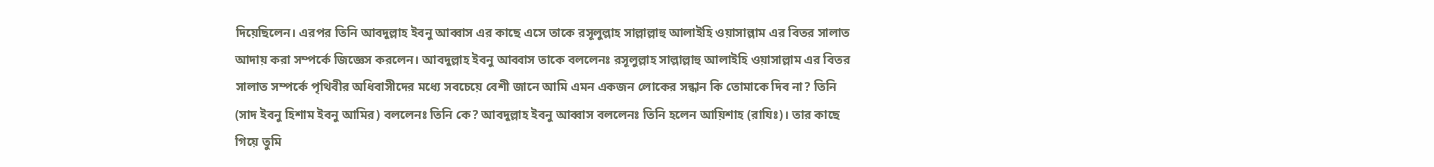দিয়েছিলেন। এরপর তিনি আবদুল্লাহ ইবনু আব্বাস এর কাছে এসে তাকে রসূলুল্লাহ সাল্লাল্লাহু আলাইহি ওয়াসাল্লাম এর বিতর সালাত আদায় করা সম্পর্কে জিজ্ঞেস করলেন। আবদুল্লাহ ইবনু আব্বাস তাকে বললেনঃ রসূলুল্লাহ সাল্লাল্লাহু আলাইহি ওয়াসাল্লাম এর বিতর সালাত সম্পর্কে পৃথিবীর অধিবাসীদের মধ্যে সবচেয়ে বেশী জানে আমি এমন একজন লোকের সন্ধান কি তোমাকে দিব না? তিনি (সাদ ইবনু হিশাম ইবনু আমির) বললেনঃ তিনি কে? আবদুল্লাহ ইবনু আব্বাস বললেনঃ তিনি হলেন আয়িশাহ (রাযিঃ)। তার কাছে গিয়ে তুমি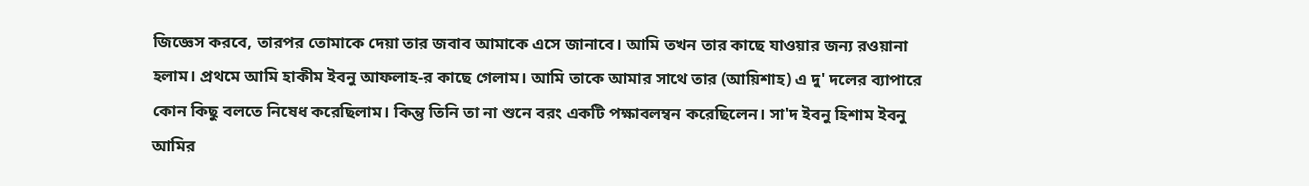জিজ্ঞেস করবে, তারপর তোমাকে দেয়া তার জবাব আমাকে এসে জানাবে। আমি তখন তার কাছে যাওয়ার জন্য রওয়ানা হলাম। প্রথমে আমি হাকীম ইবনু আফলাহ-র কাছে গেলাম। আমি তাকে আমার সাথে তার (আয়িশাহ) এ দু' দলের ব্যাপারে কোন কিছু বলতে নিষেধ করেছিলাম। কিন্তু তিনি তা না শুনে বরং একটি পক্ষাবলম্বন করেছিলেন। সা'দ ইবনু হিশাম ইবনু আমির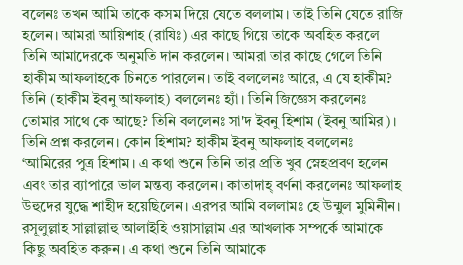বলেনঃ তখন আমি তাকে কসম দিয়ে যেতে বললাম। তাই তিনি যেতে রাজি হলেন। আমরা আয়িশাহ (রাযিঃ) এর কাছে গিয়ে তাকে অবহিত করলে তিনি আমাদেরকে অনুমতি দান করলেন। আমরা তার কাছে গেলে তিনি হাকীম আফলাহকে চিনতে পারলেন। তাই বললেনঃ আরে, এ যে হাকীম? তিনি (হাকীম ইবনু আফলাহ) বললেনঃ হ্যাঁ। তিনি জিজ্ঞেস করলেনঃ তোমার সাথে কে আছে? তিনি বললেনঃ সা'দ ইবনু হিশাম (ইবনু আমির)। তিনি প্রশ্ন করলেন। কোন হিশাম? হাকীম ইবনু আফলাহ বললেনঃ ‘আমিরের পুত্র হিশাম। এ কথা শুনে তিনি তার প্রতি খুব স্নেহপ্রবণ হলেন এবং তার ব্যাপারে ভাল মন্তব্য করলেন। কাতাদাহ্ বর্ণনা করলেনঃ আফলাহ উহুদের যুদ্ধে শাহীদ হয়েছিলেন। এরপর আমি বললামঃ হে উন্মুল মুমিনীন। রসূলুল্লাহ সাল্লাল্লাহু আলাইহি ওয়াসাল্লাম এর আখলাক সম্পর্কে আমাকে কিছু অবহিত করুন। এ কথা শুনে তিনি আমাকে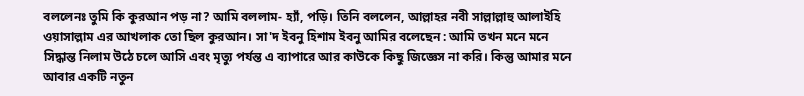বললেনঃ তুমি কি কুরআন পড় না? আমি বললাম- হ্যাঁ, পড়ি। তিনি বললেন, আল্লাহর নবী সাল্লাল্লাহু আলাইহি ওয়াসাল্লাম এর আখলাক তো ছিল কুরআন। সা'দ ইবনু হিশাম ইবনু আমির বলেছেন : আমি তখন মনে মনে সিদ্ধান্ত নিলাম উঠে চলে আসি এবং মৃত্যু পর্যন্ত এ ব্যাপারে আর কাউকে কিছু জিজ্ঞেস না করি। কিন্তু আমার মনে আবার একটি নতুন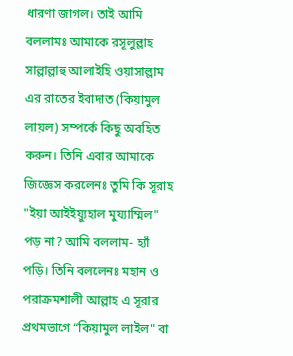ধারণা জাগল। তাই আমি বললামঃ আমাকে রসূলুল্লাহ সাল্লাল্লাহু আলাইহি ওয়াসাল্লাম এর রাতের ইবাদাত (কিয়ামুল লায়ল) সম্পর্কে কিছু অবহিত করুন। তিনি এবার আমাকে জিজ্ঞেস করলেনঃ তুমি কি সূরাহ "ইয়া আইইয়্যুহাল মুয্যাম্মিল" পড় না? আমি বললাম- হ্যাঁ পড়ি। তিনি বললেনঃ মহান ও পরাক্রমশালী আল্লাহ এ সূরার প্রথমভাগে “কিয়ামুল লাইল" বা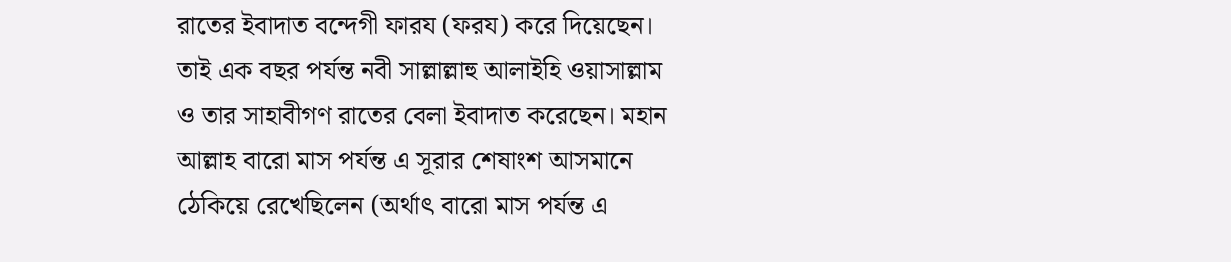রাতের ইবাদাত বন্দেগী ফারয (ফরয) করে দিয়েছেন। তাই এক বছর পর্যন্ত নবী সাল্লাল্লাহু আলাইহি ওয়াসাল্লাম ও তার সাহাবীগণ রাতের বেলা ইবাদাত করেছেন। মহান আল্লাহ বারো মাস পর্যন্ত এ সূরার শেষাংশ আসমানে ঠেকিয়ে রেখেছিলেন (অর্থাৎ বারো মাস পর্যন্ত এ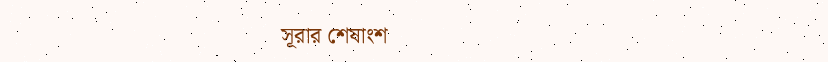সূরার শেষাংশ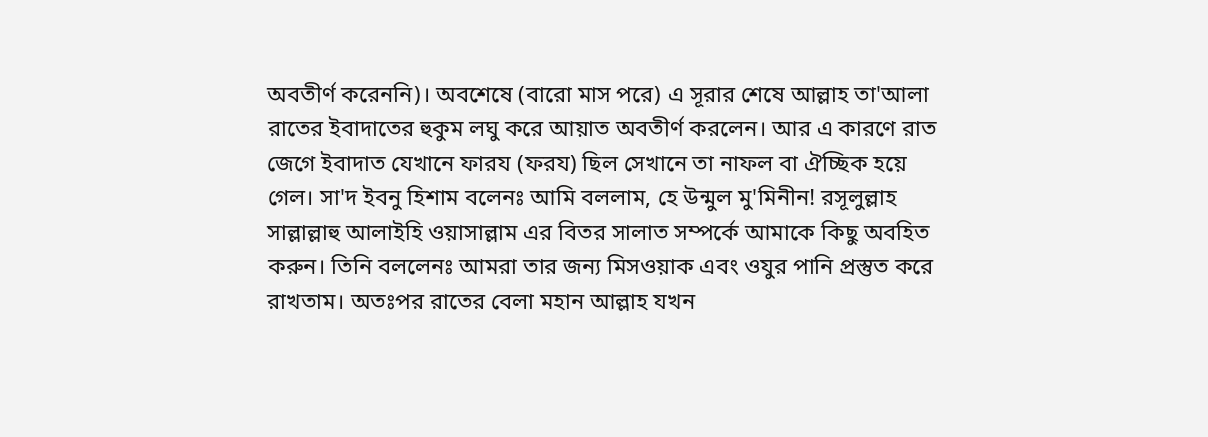অবতীর্ণ করেননি)। অবশেষে (বারো মাস পরে) এ সূরার শেষে আল্লাহ তা'আলা রাতের ইবাদাতের হুকুম লঘু করে আয়াত অবতীর্ণ করলেন। আর এ কারণে রাত জেগে ইবাদাত যেখানে ফারয (ফরয) ছিল সেখানে তা নাফল বা ঐচ্ছিক হয়ে গেল। সা'দ ইবনু হিশাম বলেনঃ আমি বললাম, হে উন্মুল মু'মিনীন! রসূলুল্লাহ সাল্লাল্লাহু আলাইহি ওয়াসাল্লাম এর বিতর সালাত সম্পর্কে আমাকে কিছু অবহিত করুন। তিনি বললেনঃ আমরা তার জন্য মিসওয়াক এবং ওযুর পানি প্রস্তুত করে রাখতাম। অতঃপর রাতের বেলা মহান আল্লাহ যখন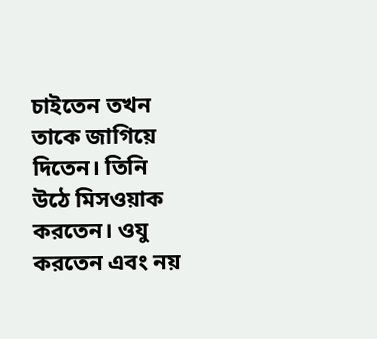চাইতেন তখন তাকে জাগিয়ে দিতেন। তিনি উঠে মিসওয়াক করতেন। ওযু করতেন এবং নয়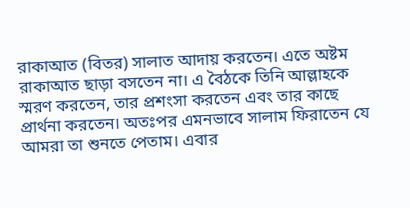রাকাআত (বিতর) সালাত আদায় করতেন। এতে অষ্টম রাকাআত ছাড়া বসতেন না। এ বৈঠকে তিনি আল্লাহকে স্মরণ করতেন, তার প্রশংসা করতেন এবং তার কাছে প্রার্থনা করতেন। অতঃপর এমনভাবে সালাম ফিরাতেন যে আমরা তা শুনতে পেতাম। এবার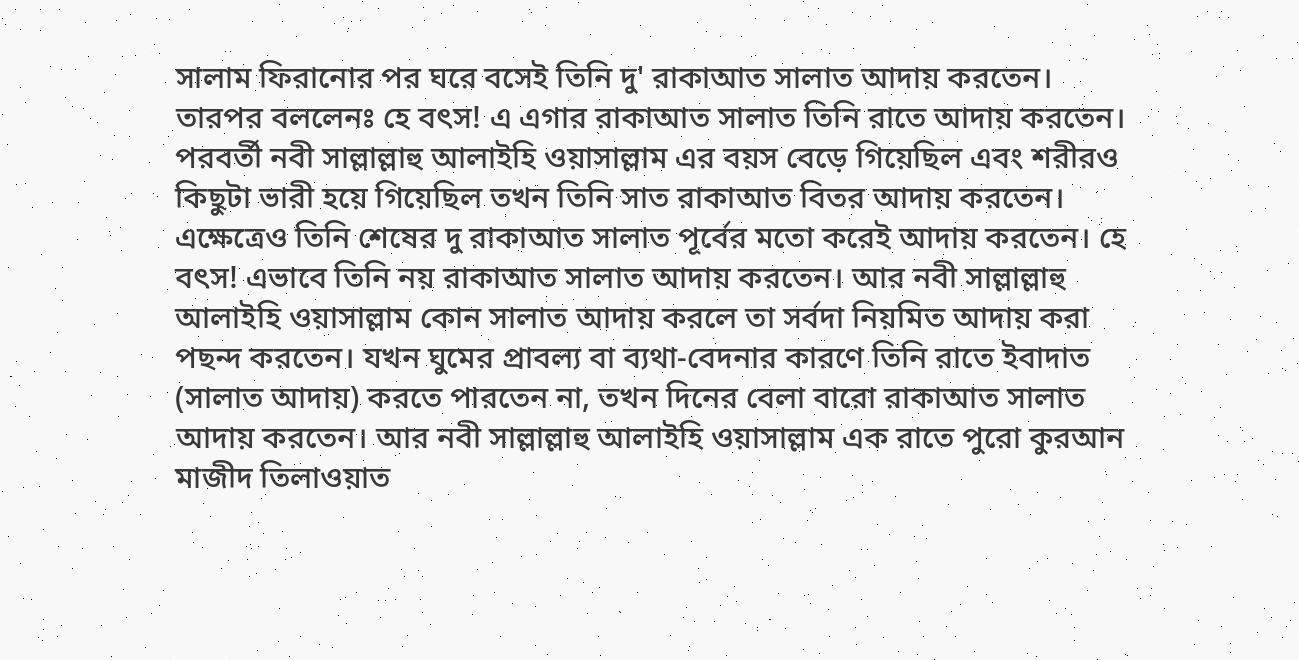সালাম ফিরানোর পর ঘরে বসেই তিনি দু' রাকাআত সালাত আদায় করতেন। তারপর বললেনঃ হে বৎস! এ এগার রাকাআত সালাত তিনি রাতে আদায় করতেন। পরবর্তী নবী সাল্লাল্লাহু আলাইহি ওয়াসাল্লাম এর বয়স বেড়ে গিয়েছিল এবং শরীরও কিছুটা ভারী হয়ে গিয়েছিল তখন তিনি সাত রাকাআত বিতর আদায় করতেন। এক্ষেত্রেও তিনি শেষের দু রাকাআত সালাত পূর্বের মতো করেই আদায় করতেন। হে বৎস! এভাবে তিনি নয় রাকাআত সালাত আদায় করতেন। আর নবী সাল্লাল্লাহু আলাইহি ওয়াসাল্লাম কোন সালাত আদায় করলে তা সর্বদা নিয়মিত আদায় করা পছন্দ করতেন। যখন ঘুমের প্রাবল্য বা ব্যথা-বেদনার কারণে তিনি রাতে ইবাদাত (সালাত আদায়) করতে পারতেন না, তখন দিনের বেলা বারো রাকাআত সালাত আদায় করতেন। আর নবী সাল্লাল্লাহু আলাইহি ওয়াসাল্লাম এক রাতে পুরো কুরআন মাজীদ তিলাওয়াত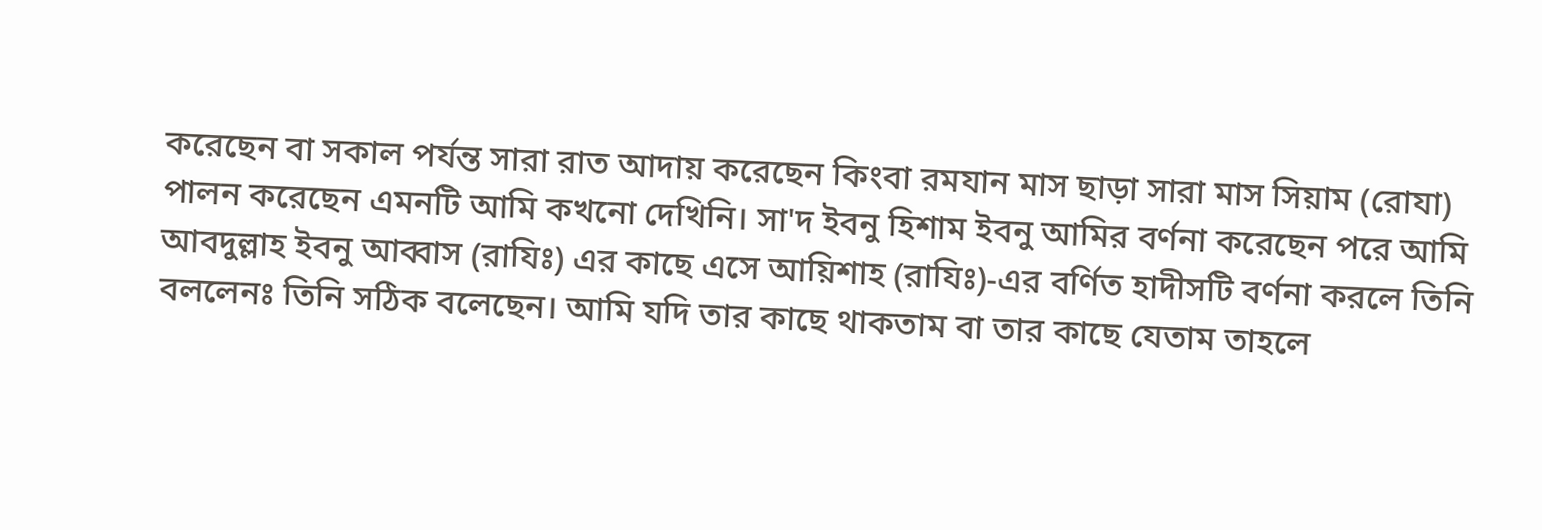করেছেন বা সকাল পর্যন্ত সারা রাত আদায় করেছেন কিংবা রমযান মাস ছাড়া সারা মাস সিয়াম (রোযা) পালন করেছেন এমনটি আমি কখনো দেখিনি। সা'দ ইবনু হিশাম ইবনু আমির বর্ণনা করেছেন পরে আমি আবদুল্লাহ ইবনু আব্বাস (রাযিঃ) এর কাছে এসে আয়িশাহ (রাযিঃ)-এর বর্ণিত হাদীসটি বর্ণনা করলে তিনি বললেনঃ তিনি সঠিক বলেছেন। আমি যদি তার কাছে থাকতাম বা তার কাছে যেতাম তাহলে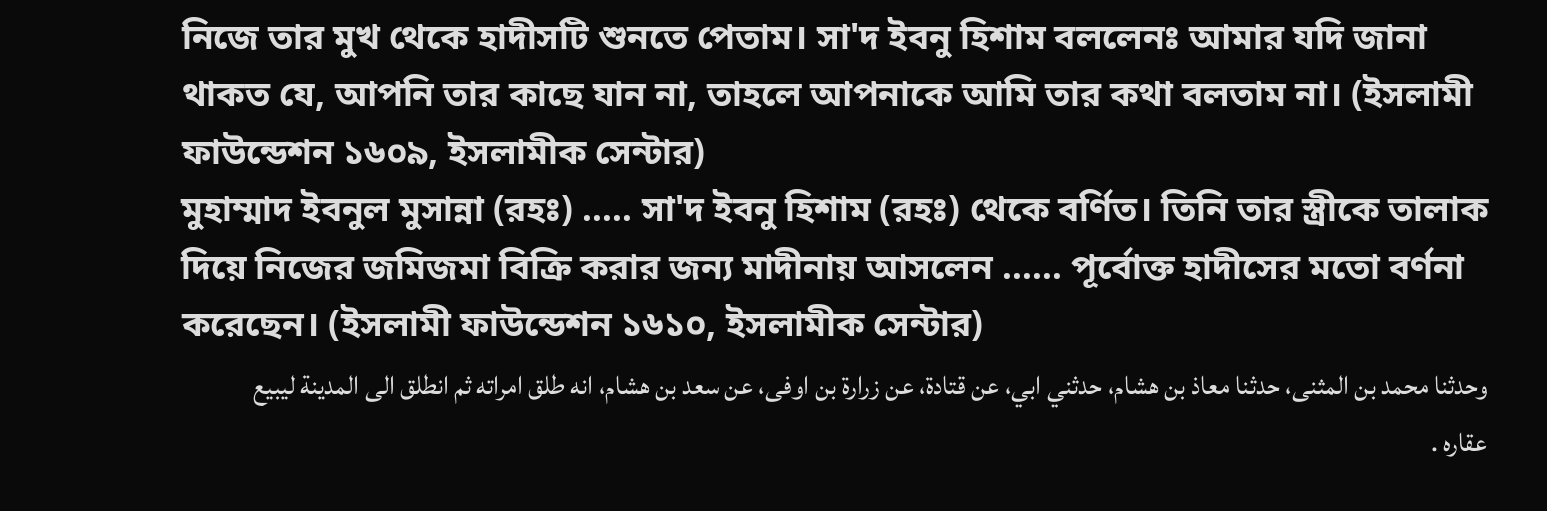নিজে তার মুখ থেকে হাদীসটি শুনতে পেতাম। সা'দ ইবনু হিশাম বললেনঃ আমার যদি জানা থাকত যে, আপনি তার কাছে যান না, তাহলে আপনাকে আমি তার কথা বলতাম না। (ইসলামী ফাউন্ডেশন ১৬০৯, ইসলামীক সেন্টার)
মুহাম্মাদ ইবনুল মুসান্না (রহঃ) ..... সা'দ ইবনু হিশাম (রহঃ) থেকে বর্ণিত। তিনি তার স্ত্রীকে তালাক দিয়ে নিজের জমিজমা বিক্রি করার জন্য মাদীনায় আসলেন ...... পূর্বোক্ত হাদীসের মতো বর্ণনা করেছেন। (ইসলামী ফাউন্ডেশন ১৬১০, ইসলামীক সেন্টার)
وحدثنا محمد بن المثنى، حدثنا معاذ بن هشام، حدثني ابي، عن قتادة، عن زرارة بن اوفى، عن سعد بن هشام، انه طلق امراته ثم انطلق الى المدينة ليبيع عقاره .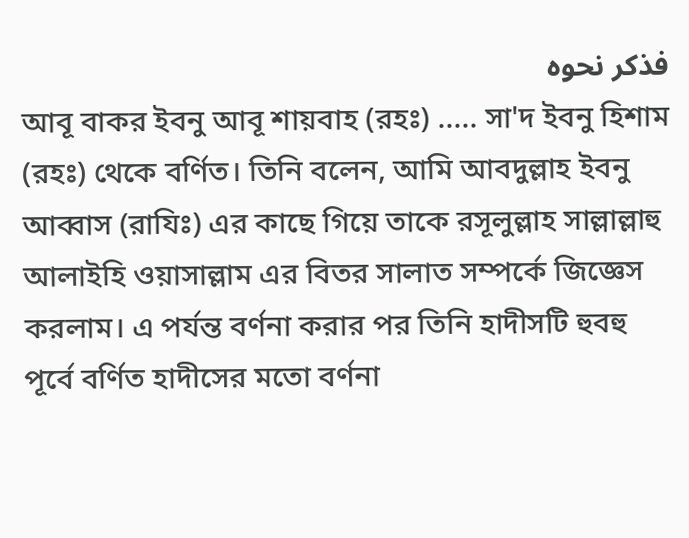فذكر نحوه
আবূ বাকর ইবনু আবূ শায়বাহ (রহঃ) ..... সা'দ ইবনু হিশাম (রহঃ) থেকে বর্ণিত। তিনি বলেন, আমি আবদুল্লাহ ইবনু আব্বাস (রাযিঃ) এর কাছে গিয়ে তাকে রসূলুল্লাহ সাল্লাল্লাহু আলাইহি ওয়াসাল্লাম এর বিতর সালাত সম্পর্কে জিজ্ঞেস করলাম। এ পর্যন্ত বর্ণনা করার পর তিনি হাদীসটি হুবহু পূর্বে বর্ণিত হাদীসের মতো বর্ণনা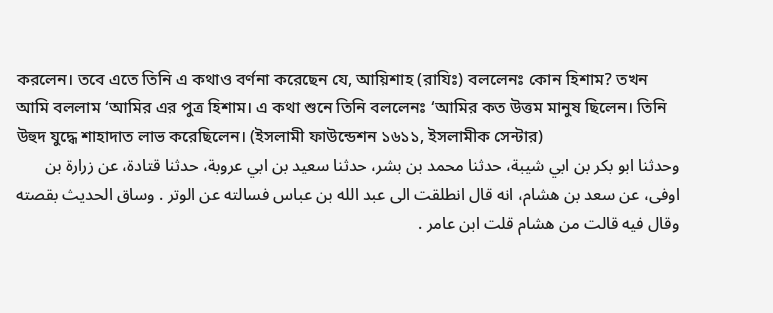করলেন। তবে এতে তিনি এ কথাও বর্ণনা করেছেন যে, আয়িশাহ (রাযিঃ) বললেনঃ কোন হিশাম? তখন আমি বললাম ‘আমির এর পুত্র হিশাম। এ কথা শুনে তিনি বললেনঃ ‘আমির কত উত্তম মানুষ ছিলেন। তিনি উহুদ যুদ্ধে শাহাদাত লাভ করেছিলেন। (ইসলামী ফাউন্ডেশন ১৬১১, ইসলামীক সেন্টার)
وحدثنا ابو بكر بن ابي شيبة، حدثنا محمد بن بشر، حدثنا سعيد بن ابي عروبة، حدثنا قتادة، عن زرارة بن اوفى، عن سعد بن هشام، انه قال انطلقت الى عبد الله بن عباس فسالته عن الوتر . وساق الحديث بقصته وقال فيه قالت من هشام قلت ابن عامر .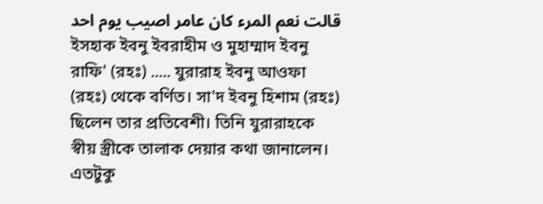قالت نعم المرء كان عامر اصيب يوم احد
ইসহাক ইবনু ইবরাহীম ও মুহাম্মাদ ইবনু রাফি' (রহঃ) ..... যুরারাহ ইবনু আওফা (রহঃ) থেকে বর্ণিত। সা'দ ইবনু হিশাম (রহঃ) ছিলেন তার প্রতিবেশী। তিনি যুরারাহকে স্বীয় স্ত্রীকে তালাক দেয়ার কথা জানালেন। এতটুকু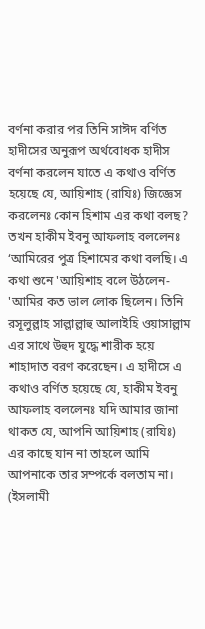বর্ণনা করার পর তিনি সাঈদ বর্ণিত হাদীসের অনুরূপ অর্থবোধক হাদীস বর্ণনা করলেন যাতে এ কথাও বর্ণিত হয়েছে যে, আয়িশাহ (রাযিঃ) জিজ্ঞেস করলেনঃ কোন হিশাম এর কথা বলছ? তখন হাকীম ইবনু আফলাহ বললেনঃ ‘আমিরের পুত্র হিশামের কথা বলছি। এ কথা শুনে 'আয়িশাহ বলে উঠলেন- 'আমির কত ভাল লোক ছিলেন। তিনি রসূলুল্লাহ সাল্লাল্লাহু আলাইহি ওয়াসাল্লাম এর সাথে উহুদ যুদ্ধে শারীক হয়ে শাহাদাত বরণ করেছেন। এ হাদীসে এ কথাও বর্ণিত হয়েছে যে, হাকীম ইবনু আফলাহ বললেনঃ যদি আমার জানা থাকত যে, আপনি আয়িশাহ (রাযিঃ) এর কাছে যান না তাহলে আমি আপনাকে তার সম্পর্কে বলতাম না। (ইসলামী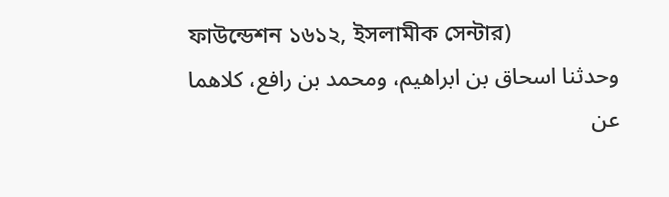ফাউন্ডেশন ১৬১২, ইসলামীক সেন্টার)
وحدثنا اسحاق بن ابراهيم، ومحمد بن رافع، كلاهما عن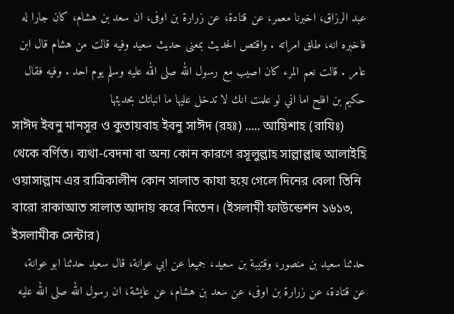عبد الرزاق، اخبرنا معمر، عن قتادة، عن زرارة بن اوفى، ان سعد بن هشام، كان جارا له فاخبره انه، طلق امراته . واقتص الحديث بمعنى حديث سعيد وفيه قالت من هشام قال ابن عامر . قالت نعم المرء كان اصيب مع رسول الله صلى الله عليه وسلم يوم احد . وفيه فقال حكيم بن افلح اما اني لو علمت انك لا تدخل عليها ما انباتك بحديثها
সাঈদ ইবনু মানসূর ও কুতায়বাহ ইবনু সাঈদ (রহঃ) ..... আয়িশাহ (রাযিঃ) থেকে বর্ণিত। ব্যথা-বেদনা বা অন্য কোন কারণে রসূলুল্লাহ সাল্লাল্লাহু আলাইহি ওয়াসাল্লাম এর রাত্রিকালীন কোন সালাত কাযা হয়ে গেলে দিনের বেলা তিনি বারো রাকাআত সালাত আদায় করে নিতেন। (ইসলামী ফাউন্ডেশন ১৬১৩, ইসলামীক সেন্টার)
حدثنا سعيد بن منصور، وقتيبة بن سعيد، جميعا عن ابي عوانة، قال سعيد حدثنا ابو عوانة، عن قتادة، عن زرارة بن اوفى، عن سعد بن هشام، عن عايشة، ان رسول الله صلى الله عليه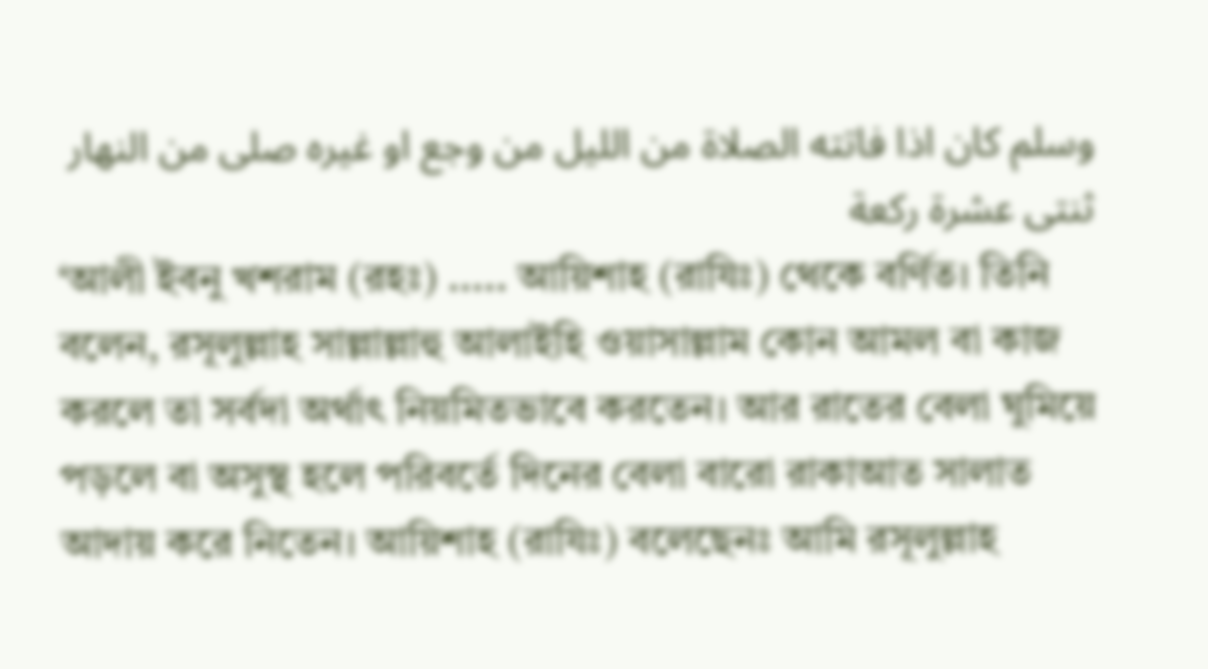وسلم كان اذا فاتته الصلاة من الليل من وجع او غيره صلى من النهار ثنتى عشرة ركعة
‘আলী ইবনু খশরাম (রহঃ) ..... আয়িশাহ (রাযিঃ) থেকে বর্ণিত। তিনি বলেন, রসূলুল্লাহ সাল্লাল্লাহু আলাইহি ওয়াসাল্লাম কোন আমল বা কাজ করলে তা সর্বদা অর্থাৎ নিয়মিতভাবে করতেন। আর রাতের বেলা ঘুমিয়ে পড়লে বা অসুস্থ হলে পরিবর্তে দিনের বেলা বারো রাকাআত সালাত আদায় করে নিতেন। আয়িশাহ (রাযিঃ) বলেছেনঃ আমি রসূলুল্লাহ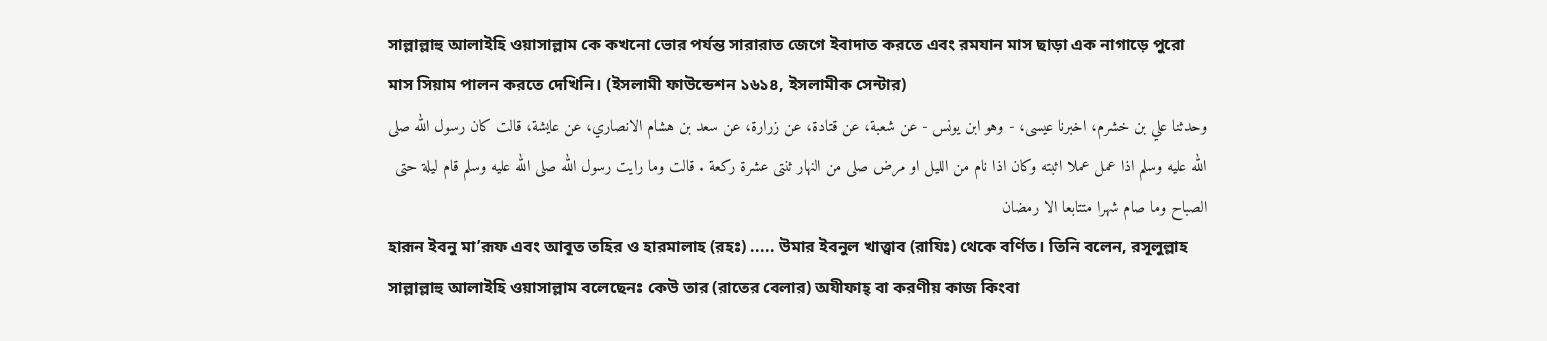সাল্লাল্লাহু আলাইহি ওয়াসাল্লাম কে কখনো ভোর পর্যন্ত সারারাত জেগে ইবাদাত করতে এবং রমযান মাস ছাড়া এক নাগাড়ে পুরো মাস সিয়াম পালন করতে দেখিনি। (ইসলামী ফাউন্ডেশন ১৬১৪, ইসলামীক সেন্টার)
وحدثنا علي بن خشرم، اخبرنا عيسى، - وهو ابن يونس - عن شعبة، عن قتادة، عن زرارة، عن سعد بن هشام الانصاري، عن عايشة، قالت كان رسول الله صلى الله عليه وسلم اذا عمل عملا اثبته وكان اذا نام من الليل او مرض صلى من النهار ثنتى عشرة ركعة . قالت وما رايت رسول الله صلى الله عليه وسلم قام ليلة حتى الصباح وما صام شهرا متتابعا الا رمضان
হারূন ইবনু মা’রূফ এবং আবূত তহির ও হারমালাহ (রহঃ) ..... উমার ইবনুল খাত্ত্বাব (রাযিঃ) থেকে বর্ণিত। তিনি বলেন, রসূলুল্লাহ সাল্লাল্লাহু আলাইহি ওয়াসাল্লাম বলেছেনঃ কেউ তার (রাতের বেলার) অযীফাহ্ বা করণীয় কাজ কিংবা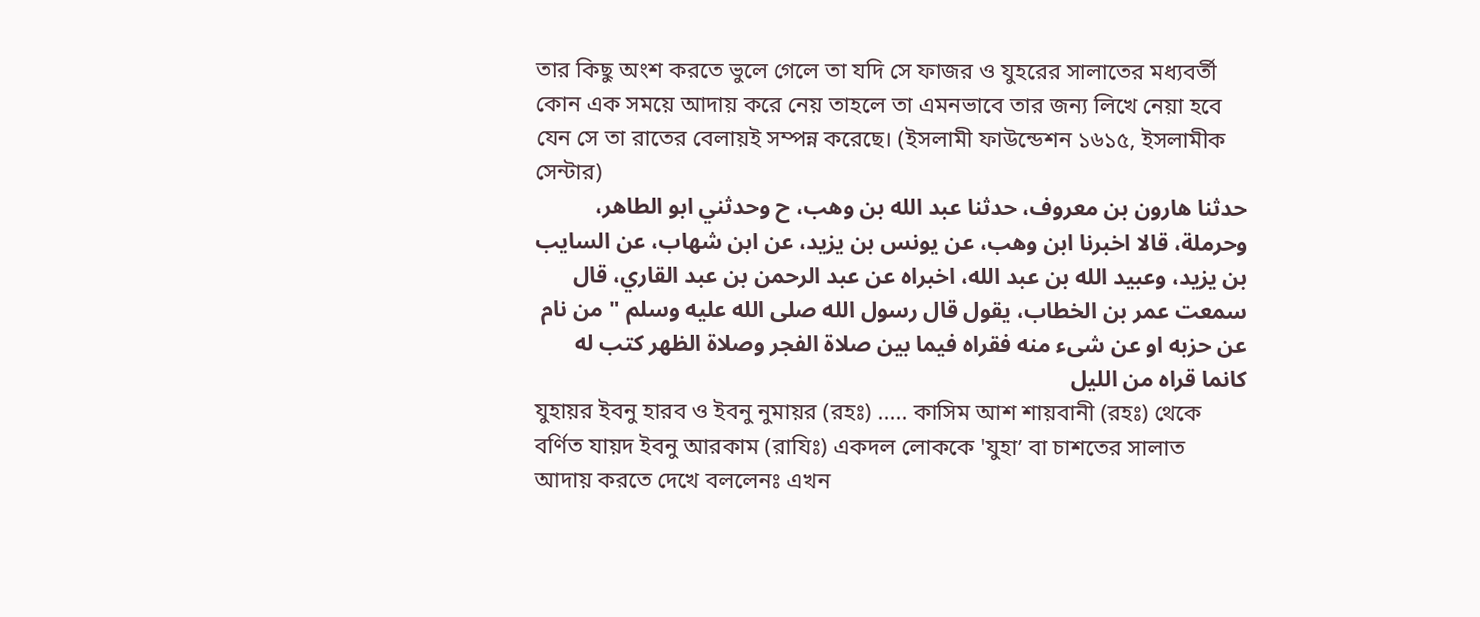তার কিছু অংশ করতে ভুলে গেলে তা যদি সে ফাজর ও যুহরের সালাতের মধ্যবর্তী কোন এক সময়ে আদায় করে নেয় তাহলে তা এমনভাবে তার জন্য লিখে নেয়া হবে যেন সে তা রাতের বেলায়ই সম্পন্ন করেছে। (ইসলামী ফাউন্ডেশন ১৬১৫, ইসলামীক সেন্টার)
حدثنا هارون بن معروف، حدثنا عبد الله بن وهب، ح وحدثني ابو الطاهر، وحرملة، قالا اخبرنا ابن وهب، عن يونس بن يزيد، عن ابن شهاب، عن السايب بن يزيد، وعبيد الله بن عبد الله، اخبراه عن عبد الرحمن بن عبد القاري، قال سمعت عمر بن الخطاب، يقول قال رسول الله صلى الله عليه وسلم " من نام عن حزبه او عن شىء منه فقراه فيما بين صلاة الفجر وصلاة الظهر كتب له كانما قراه من الليل
যুহায়র ইবনু হারব ও ইবনু নুমায়র (রহঃ) ..... কাসিম আশ শায়বানী (রহঃ) থেকে বর্ণিত যায়দ ইবনু আরকাম (রাযিঃ) একদল লোককে 'যুহা’ বা চাশতের সালাত আদায় করতে দেখে বললেনঃ এখন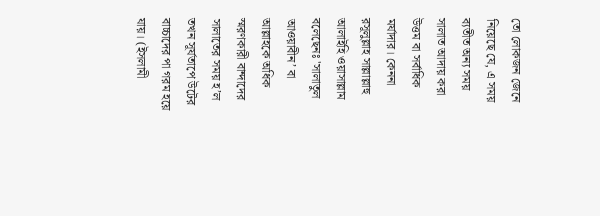তো লোকজন জেনে নিয়েছে যে, এ সময় ব্যতীত অন্য সময় সালাত আদায় করা উত্তম বা সর্বাধিক মর্যাদার। কেননা রসূলুল্লাহ সাল্লাল্লাহু আলাইহি ওয়াসাল্লাম বলেছেনঃ 'সালাতুল আওয়াবীন’ বা আল্লাহকে অধিক স্মরণকারী বান্দাদের সালাতের সময় হ’ল তখন সূর্যতাপে উটের বাচ্চাদের পা গরম হয়ে যায়। (ইসলামী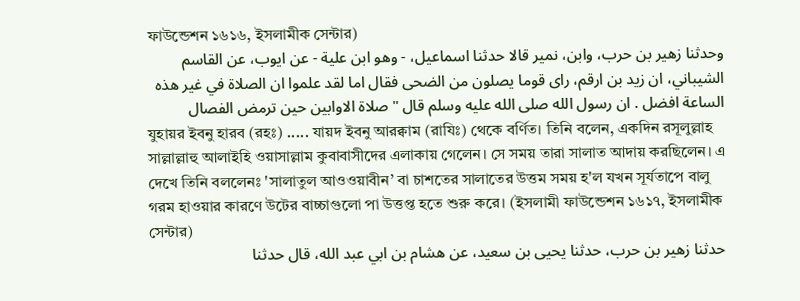ফাউন্ডেশন ১৬১৬, ইসলামীক সেন্টার)
وحدثنا زهير بن حرب، وابن، نمير قالا حدثنا اسماعيل، - وهو ابن علية - عن ايوب، عن القاسم الشيباني، ان زيد بن ارقم، راى قوما يصلون من الضحى فقال اما لقد علموا ان الصلاة في غير هذه الساعة افضل . ان رسول الله صلى الله عليه وسلم قال " صلاة الاوابين حين ترمض الفصال
যুহায়র ইবনু হারব (রহঃ) ..... যায়দ ইবনু আরক্বাম (রাযিঃ) থেকে বর্ণিত। তিনি বলেন, একদিন রসূলুল্লাহ সাল্লাল্লাহু আলাইহি ওয়াসাল্লাম কুবাবাসীদের এলাকায় গেলেন। সে সময় তারা সালাত আদায় করছিলেন। এ দেখে তিনি বললেনঃ 'সালাতুল আওওয়াবীন’ বা চাশতের সালাতের উত্তম সময় হ'ল যখন সূৰ্যতাপে বালু গরম হাওয়ার কারণে উটের বাচ্চাগুলো পা উত্তপ্ত হতে শুরু করে। (ইসলামী ফাউন্ডেশন ১৬১৭, ইসলামীক সেন্টার)
حدثنا زهير بن حرب، حدثنا يحيى بن سعيد، عن هشام بن ابي عبد الله، قال حدثنا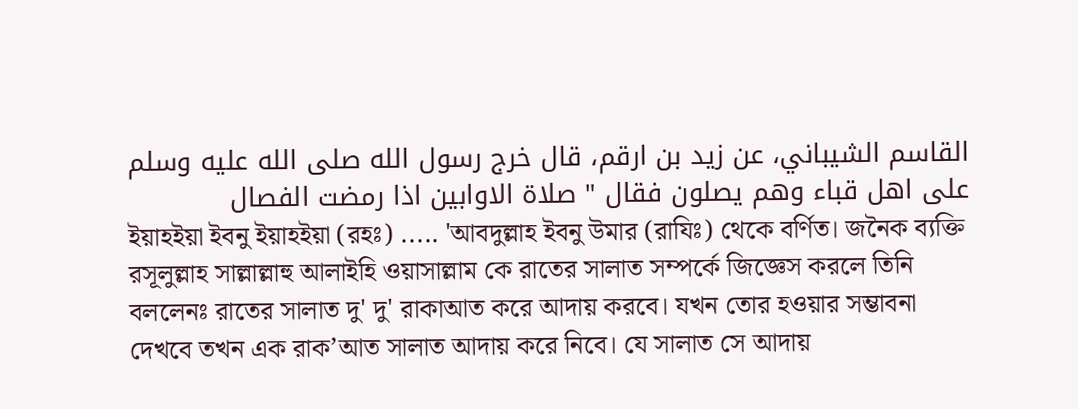القاسم الشيباني، عن زيد بن ارقم، قال خرج رسول الله صلى الله عليه وسلم على اهل قباء وهم يصلون فقال " صلاة الاوابين اذا رمضت الفصال
ইয়াহইয়া ইবনু ইয়াহইয়া (রহঃ) ..... 'আবদুল্লাহ ইবনু উমার (রাযিঃ) থেকে বর্ণিত। জনৈক ব্যক্তি রসূলুল্লাহ সাল্লাল্লাহু আলাইহি ওয়াসাল্লাম কে রাতের সালাত সম্পর্কে জিজ্ঞেস করলে তিনি বললেনঃ রাতের সালাত দু' দু' রাকাআত করে আদায় করবে। যখন তোর হওয়ার সম্ভাবনা দেখবে তখন এক রাক’আত সালাত আদায় করে নিবে। যে সালাত সে আদায়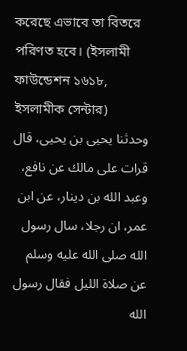করেছে এভাবে তা বিতরে পরিণত হবে। (ইসলামী ফাউন্ডেশন ১৬১৮, ইসলামীক সেন্টার)
وحدثنا يحيى بن يحيى، قال قرات على مالك عن نافع، وعبد الله بن دينار، عن ابن عمر، ان رجلا، سال رسول الله صلى الله عليه وسلم عن صلاة الليل فقال رسول الله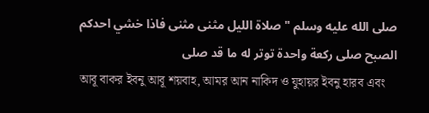صلى الله عليه وسلم " صلاة الليل مثنى مثنى فاذا خشي احدكم الصبح صلى ركعة واحدة توتر له ما قد صلى
আবূ বাকর ইবনু আবূ শয়বাহ, আমর আন নাকিদ ও যুহায়র ইবনু হারব এবং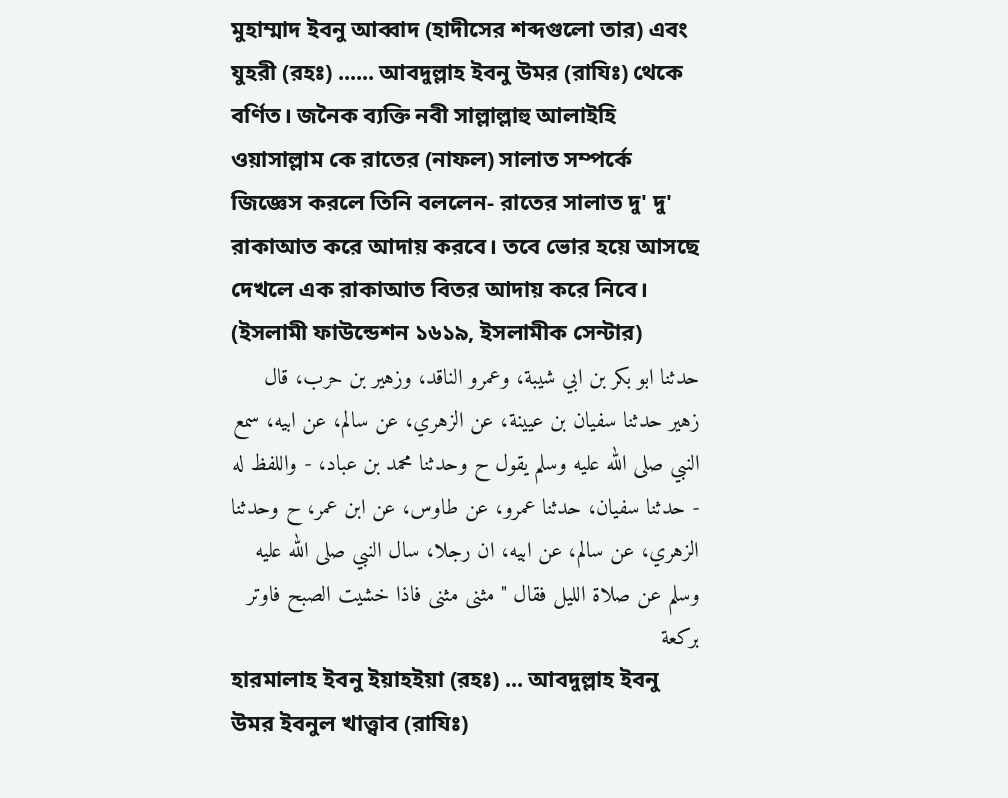মুহাম্মাদ ইবনু আব্বাদ (হাদীসের শব্দগুলো তার) এবং যুহরী (রহঃ) ...... আবদুল্লাহ ইবনু উমর (রাযিঃ) থেকে বর্ণিত। জনৈক ব্যক্তি নবী সাল্লাল্লাহু আলাইহি ওয়াসাল্লাম কে রাতের (নাফল) সালাত সম্পর্কে জিজ্ঞেস করলে তিনি বললেন- রাতের সালাত দু' দু' রাকাআত করে আদায় করবে। তবে ভোর হয়ে আসছে দেখলে এক রাকাআত বিতর আদায় করে নিবে। (ইসলামী ফাউন্ডেশন ১৬১৯, ইসলামীক সেন্টার)
حدثنا ابو بكر بن ابي شيبة، وعمرو الناقد، وزهير بن حرب، قال زهير حدثنا سفيان بن عيينة، عن الزهري، عن سالم، عن ابيه، سمع النبي صلى الله عليه وسلم يقول ح وحدثنا محمد بن عباد، - واللفظ له - حدثنا سفيان، حدثنا عمرو، عن طاوس، عن ابن عمر، ح وحدثنا الزهري، عن سالم، عن ابيه، ان رجلا، سال النبي صلى الله عليه وسلم عن صلاة الليل فقال " مثنى مثنى فاذا خشيت الصبح فاوتر بركعة
হারমালাহ ইবনু ইয়াহইয়া (রহঃ) ... আবদুল্লাহ ইবনু উমর ইবনুল খাত্ত্বাব (রাযিঃ)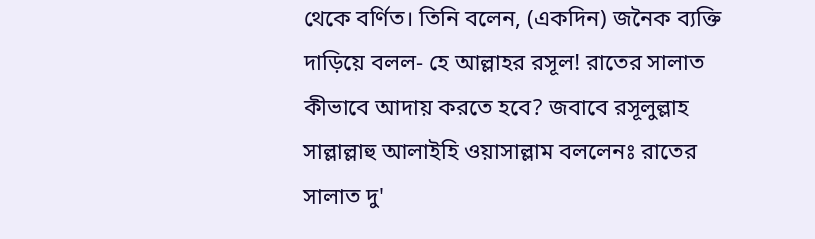থেকে বর্ণিত। তিনি বলেন, (একদিন) জনৈক ব্যক্তি দাড়িয়ে বলল- হে আল্লাহর রসূল! রাতের সালাত কীভাবে আদায় করতে হবে? জবাবে রসূলুল্লাহ সাল্লাল্লাহু আলাইহি ওয়াসাল্লাম বললেনঃ রাতের সালাত দু'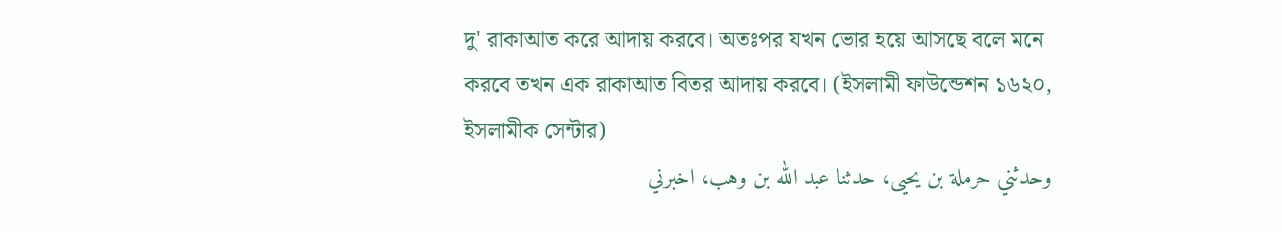দু' রাকাআত করে আদায় করবে। অতঃপর যখন ভোর হয়ে আসছে বলে মনে করবে তখন এক রাকাআত বিতর আদায় করবে। (ইসলামী ফাউন্ডেশন ১৬২০, ইসলামীক সেন্টার)
وحدثني حرملة بن يحيى، حدثنا عبد الله بن وهب، اخبرني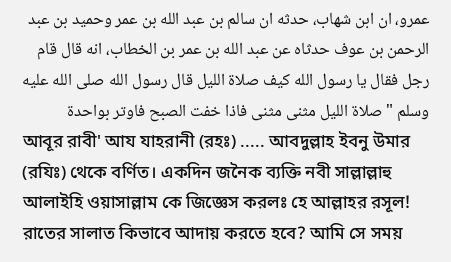عمرو، ان ابن شهاب، حدثه ان سالم بن عبد الله بن عمر وحميد بن عبد الرحمن بن عوف حدثاه عن عبد الله بن عمر بن الخطاب، انه قال قام رجل فقال يا رسول الله كيف صلاة الليل قال رسول الله صلى الله عليه وسلم " صلاة الليل مثنى مثنى فاذا خفت الصبح فاوتر بواحدة
আবূর রাবী' আয যাহরানী (রহঃ) ..... আবদুল্লাহ ইবনু উমার (রযিঃ) থেকে বর্ণিত। একদিন জনৈক ব্যক্তি নবী সাল্লাল্লাহু আলাইহি ওয়াসাল্লাম কে জিজ্ঞেস করলঃ হে আল্লাহর রসূল! রাতের সালাত কিভাবে আদায় করতে হবে? আমি সে সময়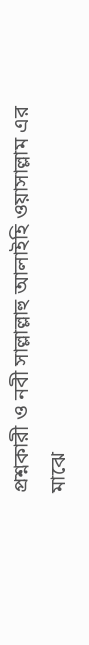প্রশ্নকারী ও নবী সাল্লাল্লাহু আলাইহি ওয়াসাল্লাম এর মাঝে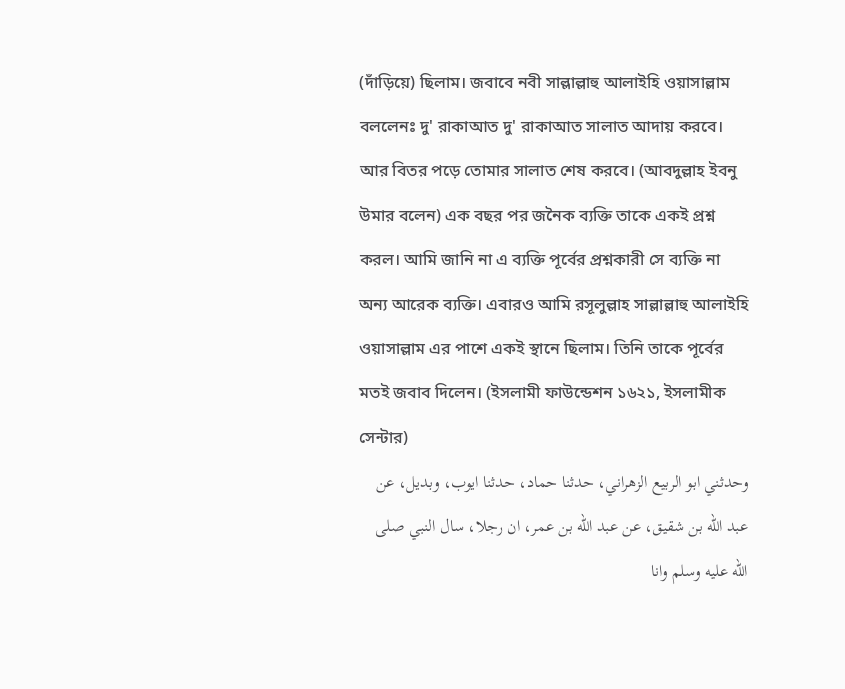(দাঁড়িয়ে) ছিলাম। জবাবে নবী সাল্লাল্লাহু আলাইহি ওয়াসাল্লাম বললেনঃ দু' রাকাআত দু' রাকাআত সালাত আদায় করবে। আর বিতর পড়ে তোমার সালাত শেষ করবে। (আবদুল্লাহ ইবনু উমার বলেন) এক বছর পর জনৈক ব্যক্তি তাকে একই প্রশ্ন করল। আমি জানি না এ ব্যক্তি পূর্বের প্রশ্নকারী সে ব্যক্তি না অন্য আরেক ব্যক্তি। এবারও আমি রসূলুল্লাহ সাল্লাল্লাহু আলাইহি ওয়াসাল্লাম এর পাশে একই স্থানে ছিলাম। তিনি তাকে পূর্বের মতই জবাব দিলেন। (ইসলামী ফাউন্ডেশন ১৬২১, ইসলামীক সেন্টার)
وحدثني ابو الربيع الزهراني، حدثنا حماد، حدثنا ايوب، وبديل، عن عبد الله بن شقيق، عن عبد الله بن عمر، ان رجلا، سال النبي صلى الله عليه وسلم وانا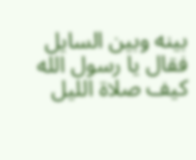بينه وبين السايل فقال يا رسول الله كيف صلاة الليل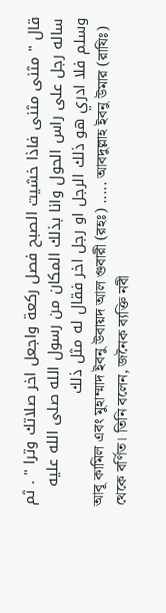قال " مثنى مثنى فاذا خشيت الصبح فصل ركعة واجعل اخر صلاتك وترا " . ثم ساله رجل على راس الحول وانا بذلك المكان من رسول الله صلى الله عليه وسلم فلا ادري هو ذلك الرجل او رجل اخر فقال له مثل ذلك
আবূ কামিল এবং মুহাম্মাদ ইবনু উবায়দ আল গুবারী (রহঃ) ..... আবদুল্লাহ ইবনু উমার (রাযিঃ) থেকে বর্ণিত। তিনি বলেন, জনৈক ব্যক্তি নবী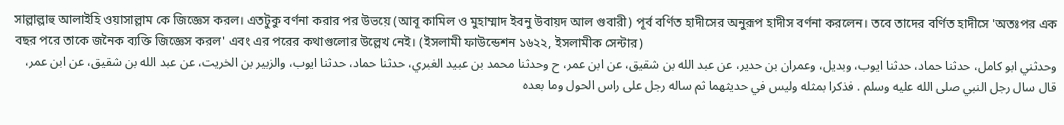সাল্লাল্লাহু আলাইহি ওয়াসাল্লাম কে জিজ্ঞেস করল। এতটুকু বর্ণনা করার পর উভয়ে (আবূ কামিল ও মুহাম্মাদ ইবনু উবায়দ আল গুবারী) পূর্ব বর্ণিত হাদীসের অনুরূপ হাদীস বর্ণনা করলেন। তবে তাদের বর্ণিত হাদীসে 'অতঃপর এক বছর পরে তাকে জনৈক ব্যক্তি জিজ্ঞেস করল' এবং এর পরের কথাগুলোর উল্লেখ নেই। (ইসলামী ফাউন্ডেশন ১৬২২, ইসলামীক সেন্টার)
وحدثني ابو كامل، حدثنا حماد، حدثنا ايوب، وبديل، وعمران بن حدير، عن عبد الله بن شقيق، عن ابن عمر، ح وحدثنا محمد بن عبيد الغبري، حدثنا حماد، حدثنا ايوب، والزبير بن الخريت، عن عبد الله بن شقيق، عن ابن عمر، قال سال رجل النبي صلى الله عليه وسلم . فذكرا بمثله وليس في حديثهما ثم ساله رجل على راس الحول وما بعده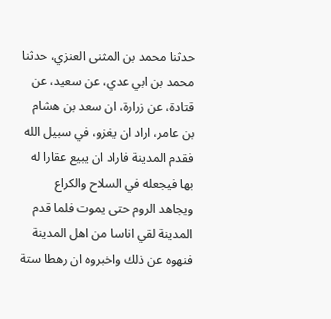حدثنا محمد بن المثنى العنزي، حدثنا محمد بن ابي عدي، عن سعيد، عن قتادة، عن زرارة، ان سعد بن هشام بن عامر، اراد ان يغزو، في سبيل الله فقدم المدينة فاراد ان يبيع عقارا له بها فيجعله في السلاح والكراع ويجاهد الروم حتى يموت فلما قدم المدينة لقي اناسا من اهل المدينة فنهوه عن ذلك واخبروه ان رهطا ستة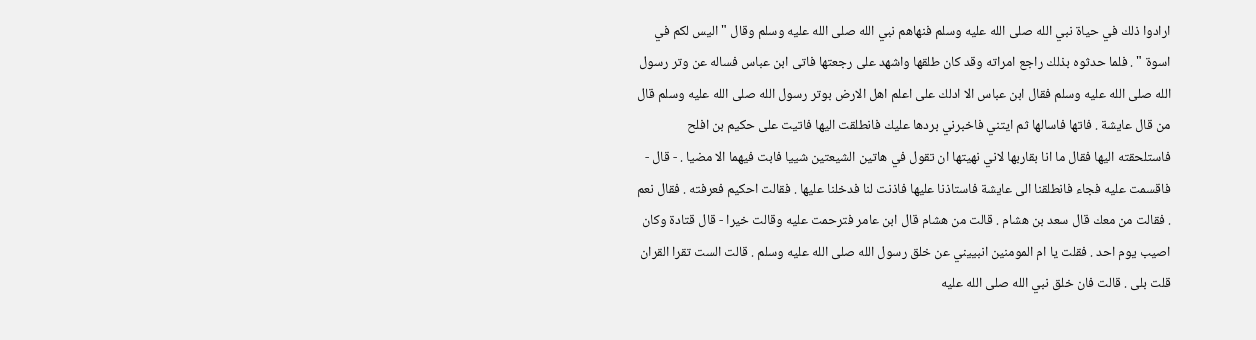ارادوا ذلك في حياة نبي الله صلى الله عليه وسلم فنهاهم نبي الله صلى الله عليه وسلم وقال " اليس لكم في اسوة " . فلما حدثوه بذلك راجع امراته وقد كان طلقها واشهد على رجعتها فاتى ابن عباس فساله عن وتر رسول الله صلى الله عليه وسلم فقال ابن عباس الا ادلك على اعلم اهل الارض بوتر رسول الله صلى الله عليه وسلم قال من قال عايشة . فاتها فاسالها ثم ايتني فاخبرني بردها عليك فانطلقت اليها فاتيت على حكيم بن افلح فاستلحقته اليها فقال ما انا بقاربها لاني نهيتها ان تقول في هاتين الشيعتين شييا فابت فيهما الا مضيا . - قال - فاقسمت عليه فجاء فانطلقنا الى عايشة فاستاذنا عليها فاذنت لنا فدخلنا عليها . فقالت احكيم فعرفته . فقال نعم . فقالت من معك قال سعد بن هشام . قالت من هشام قال ابن عامر فترحمت عليه وقالت خيرا - قال قتادة وكان اصيب يوم احد . فقلت يا ام المومنين انبييني عن خلق رسول الله صلى الله عليه وسلم . قالت الست تقرا القران قلت بلى . قالت فان خلق نبي الله صلى الله عليه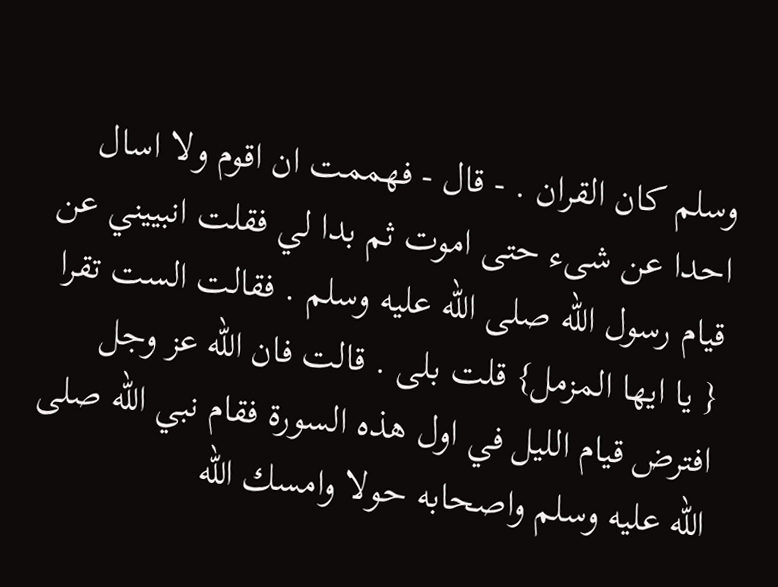وسلم كان القران . - قال - فهممت ان اقوم ولا اسال احدا عن شىء حتى اموت ثم بدا لي فقلت انبييني عن قيام رسول الله صلى الله عليه وسلم . فقالت الست تقرا { يا ايها المزمل} قلت بلى . قالت فان الله عز وجل افترض قيام الليل في اول هذه السورة فقام نبي الله صلى الله عليه وسلم واصحابه حولا وامسك الله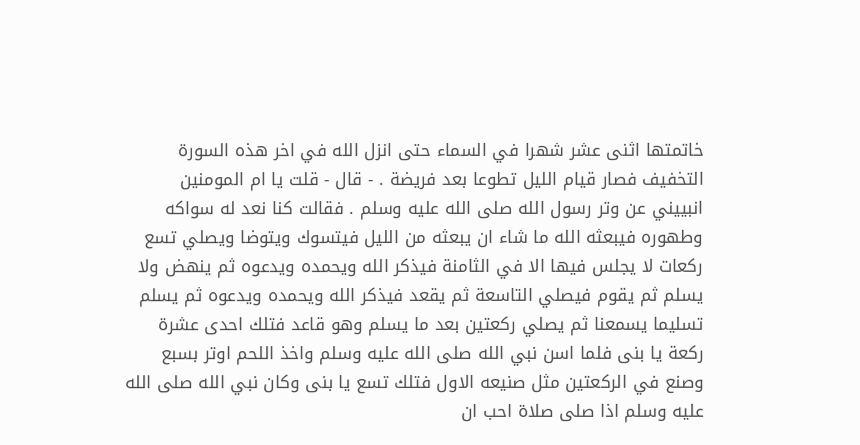خاتمتها اثنى عشر شهرا في السماء حتى انزل الله في اخر هذه السورة التخفيف فصار قيام الليل تطوعا بعد فريضة . - قال - قلت يا ام المومنين انبييني عن وتر رسول الله صلى الله عليه وسلم . فقالت كنا نعد له سواكه وطهوره فيبعثه الله ما شاء ان يبعثه من الليل فيتسوك ويتوضا ويصلي تسع ركعات لا يجلس فيها الا في الثامنة فيذكر الله ويحمده ويدعوه ثم ينهض ولا يسلم ثم يقوم فيصلي التاسعة ثم يقعد فيذكر الله ويحمده ويدعوه ثم يسلم تسليما يسمعنا ثم يصلي ركعتين بعد ما يسلم وهو قاعد فتلك احدى عشرة ركعة يا بنى فلما اسن نبي الله صلى الله عليه وسلم واخذ اللحم اوتر بسبع وصنع في الركعتين مثل صنيعه الاول فتلك تسع يا بنى وكان نبي الله صلى الله عليه وسلم اذا صلى صلاة احب ان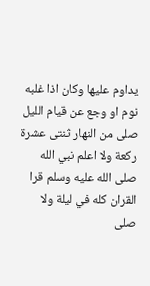يداوم عليها وكان اذا غلبه نوم او وجع عن قيام الليل صلى من النهار ثنتى عشرة ركعة ولا اعلم نبي الله صلى الله عليه وسلم قرا القران كله في ليلة ولا صلى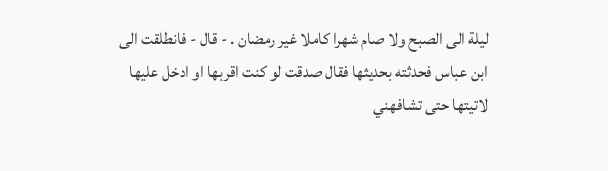ليلة الى الصبح ولا صام شهرا كاملا غير رمضان . - قال - فانطلقت الى ابن عباس فحدثته بحديثها فقال صدقت لو كنت اقربها او ادخل عليها لاتيتها حتى تشافهني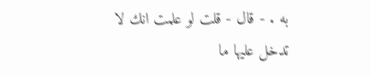به . - قال - قلت لو علمت انك لا تدخل عليها ما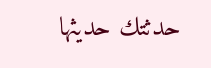حدثتك حديثها